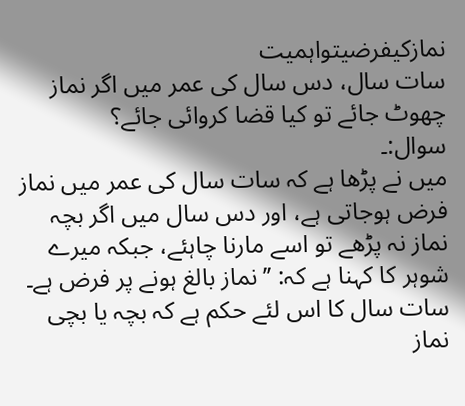نمازکیفرضیتواہمیت
سات سال، دس سال کی عمر میں اگر نماز چھوٹ جائے تو کیا قضا کروائی جائے؟
سوال:۔
میں نے پڑھا ہے کہ سات سال کی عمر میں نماز فرض ہوجاتی ہے، اور دس سال میں اگر بچہ نماز نہ پڑھے تو اسے مارنا چاہئے، جبکہ میرے شوہر کا کہنا ہے کہ: ’’نماز بالغ ہونے پر فرض ہے۔ سات سال کا اس لئے حکم ہے کہ بچہ یا بچی نماز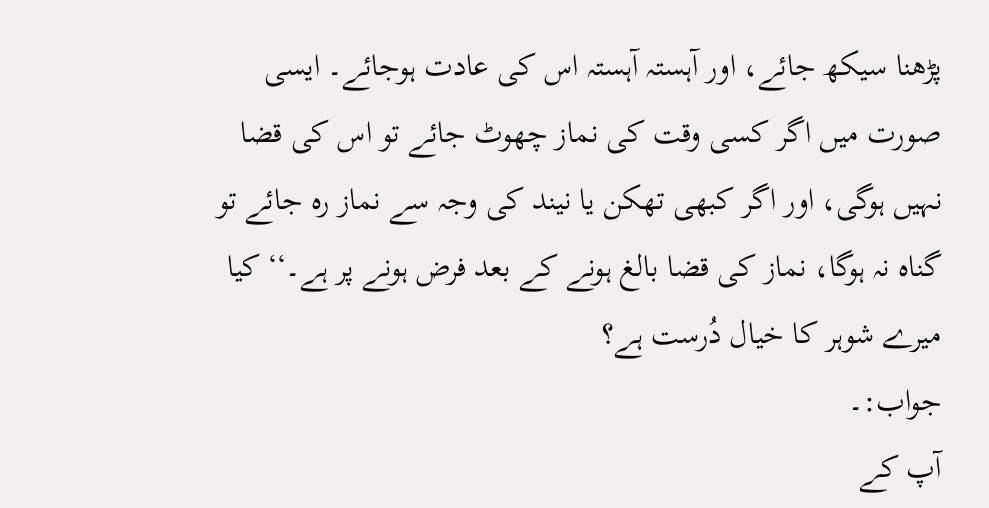پڑھنا سیکھ جائے، اور آہستہ آہستہ اس کی عادت ہوجائے۔ ایسی صورت میں اگر کسی وقت کی نماز چھوٹ جائے تو اس کی قضا نہیں ہوگی، اور اگر کبھی تھکن یا نیند کی وجہ سے نماز رہ جائے تو گناہ نہ ہوگا، نماز کی قضا بالغ ہونے کے بعد فرض ہونے پر ہے۔‘‘ کیا میرے شوہر کا خیال دُرست ہے؟
جواب:۔
آپ کے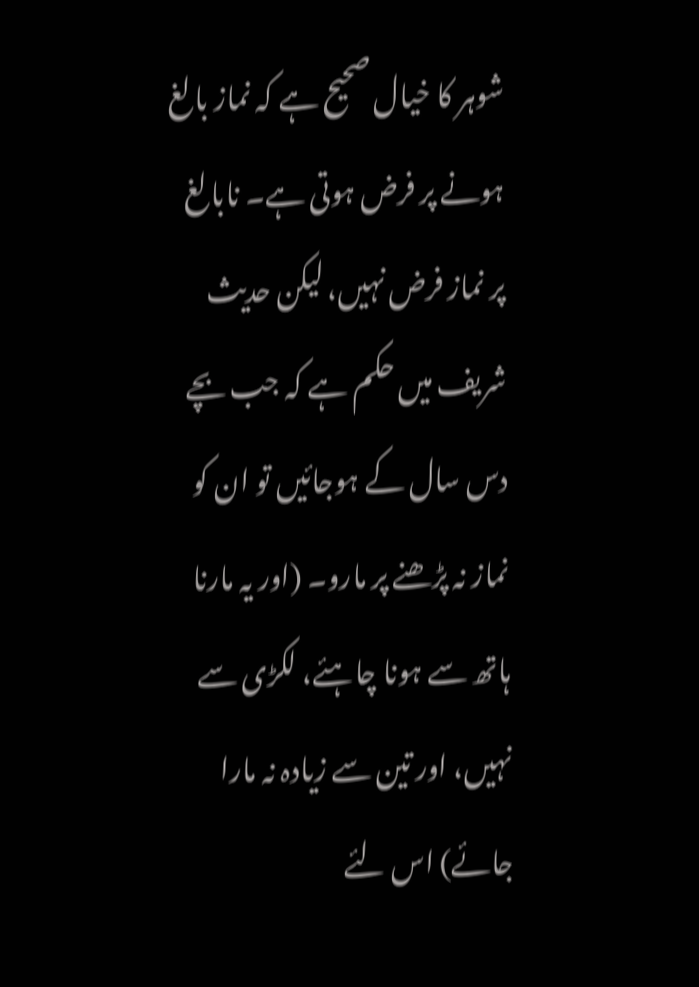شوہر کا خیال صحیح ہے کہ نماز بالغ ہونے پر فرض ہوتی ہے۔ نابالغ پر نماز فرض نہیں، لیکن حدیث شریف میں حکم ہے کہ جب بچے دس سال کے ہوجائیں تو ان کو نماز نہ پڑھنے پر مارو۔ (اور یہ مارنا ہاتھ سے ہونا چاہئے، لکڑی سے نہیں، اور تین سے زیادہ نہ مارا جائے) اس لئے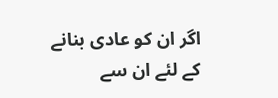اگر ان کو عادی بنانے کے لئے ان سے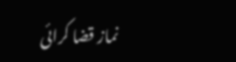نماز قضا کرائی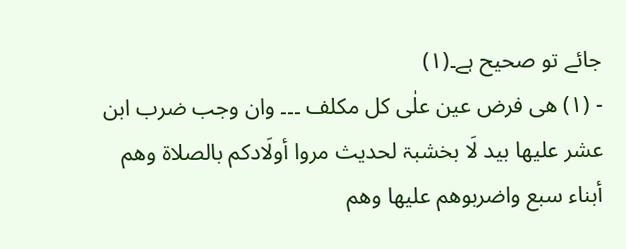جائے تو صحیح ہے۔(۱)
- (۱) ھی فرض عین علٰی كل مكلف ۔۔۔ وان وجب ضرب ابن عشر علیھا بید لَا بخشبۃ لحدیث مروا أولَادكم بالصلاۃ وھم أبناء سبع واضربوھم علیھا وھم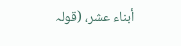أبناء عشر، (قولہ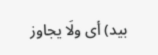بید) أی ولَا یجاوز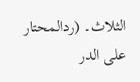الثلاث۔ (ردالمحتار علی الدر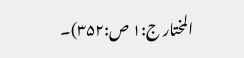المختار ج:۱ ص:۳۵۲)۔